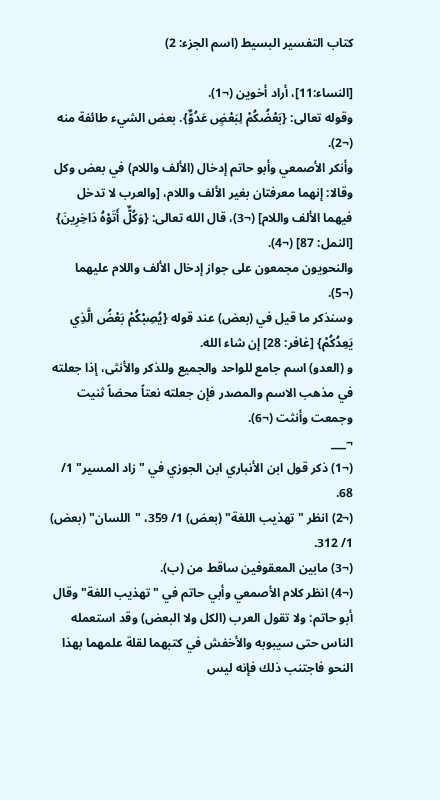كتاب التفسير البسيط (اسم الجزء: 2)

[النساء:11]، أراد أخوين (¬1).
وقوله تعالى: {بَعْضُكُمْ لِبَعْضٍ عَدُوٌّ}. بعض الشيء طائفة منه (¬2).
وأنكر الأصمعي وأبو حاتم إدخال (الألف واللام) في بعض وكل وقالا: إنهما معرفتان بغير الألف واللام، [والعرب لا تدخل فيهما الألف واللام] (¬3)، قال الله تعالى: {وَكُلٌّ أَتَوْهُ دَاخِرِينَ} [النمل: 87] (¬4).
والنحويون مجمعون على جواز إدخال الألف واللام عليهما (¬5).
وسنذكر ما قيل في (بعض) عند قوله {يُصِبْكُمْ بَعْضُ الَّذِي يَعِدُكُمْ} [غافر: 28] إن شاء الله.
و (العدو) اسم جامع للواحد والجميع وللذكر والأنثى، إذا جعلته في مذهب الاسم والمصدر فإن جعلته نعتاً محضاً ثنيت وجمعت وأنثت (¬6).
¬___
(¬1) ذكر قول ابن الأنباري ابن الجوزي في "زاد المسير" 1/ 68.
(¬2) انظر "تهذيب اللغة" (بعض) 1/ 359، "اللسان" (بعض) 1/ 312.
(¬3) مابين المعقوفين ساقط من (ب).
(¬4) انظر كلام الأصمعي وأبي حاتم في "تهذيب اللغة" وقال أبو حاتم: ولا تقول العرب (الكل ولا البعض) وقد استعمله الناس حتى سيبوبه والأخفش في كتبهما لقلة علمهما بهذا النحو فاجتنب ذلك فإنه ليس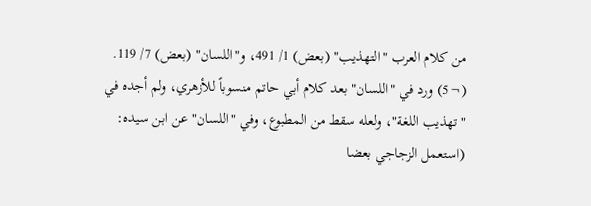من كلام العرب "التهذيب" (بعض) 1/ 491، و"اللسان" (بعض) 7/ 119.
(¬5) ورد في "اللسان" بعد كلام أبي حاتم منسوباً للأزهري، ولم أجده في "تهذيب اللغة"، ولعله سقط من المطبوع، وفي "اللسان" عن ابن سيده: (استعمل الزجاجي بعضا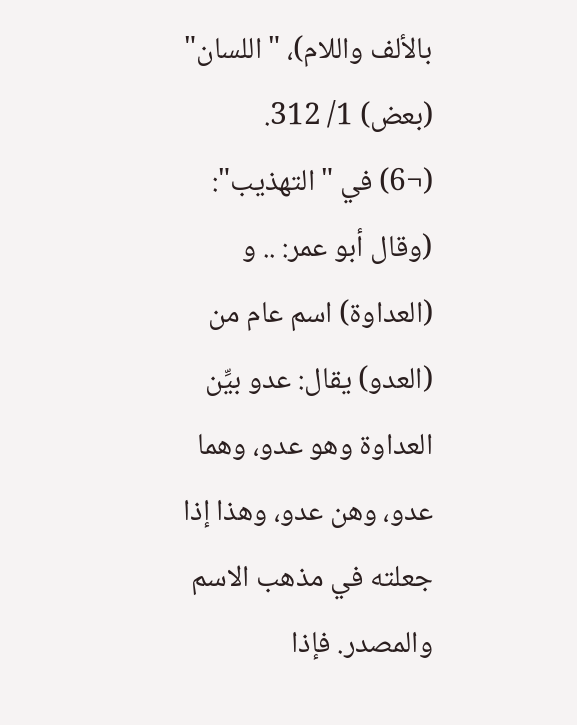بالألف واللام)، "اللسان" (بعض) 1/ 312.
(¬6) في "التهذيب": (وقال أبو عمر: .. و (العداوة) اسم عام من (العدو) يقال: عدو بيِّن العداوة وهو عدو، وهما عدو، وهن عدو، وهذا إذا جعلته في مذهب الاسم والمصدر. فإذا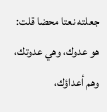جعلته نعتا محضا قلت: هو عدوك، وهي عدوتك، وهم أعداؤك،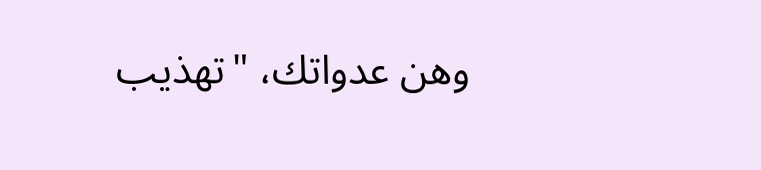وهن عدواتك، "تهذيب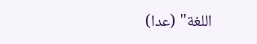اللغة" (عدا)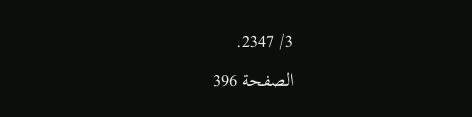3/ 2347.

الصفحة 396